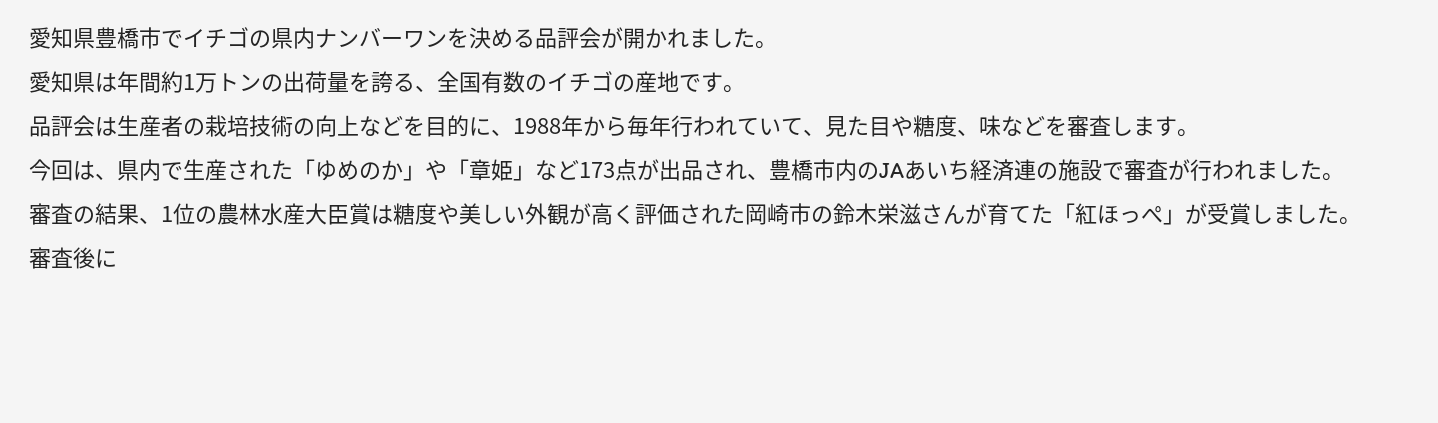愛知県豊橋市でイチゴの県内ナンバーワンを決める品評会が開かれました。
愛知県は年間約1万トンの出荷量を誇る、全国有数のイチゴの産地です。
品評会は生産者の栽培技術の向上などを目的に、1988年から毎年行われていて、見た目や糖度、味などを審査します。
今回は、県内で生産された「ゆめのか」や「章姫」など173点が出品され、豊橋市内のJAあいち経済連の施設で審査が行われました。
審査の結果、1位の農林水産大臣賞は糖度や美しい外観が高く評価された岡崎市の鈴木栄滋さんが育てた「紅ほっぺ」が受賞しました。
審査後に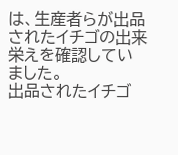は、生産者らが出品されたイチゴの出来栄えを確認していました。
出品されたイチゴ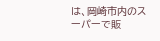は、岡崎市内のスーパーで販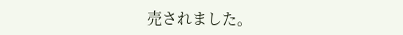売されました。